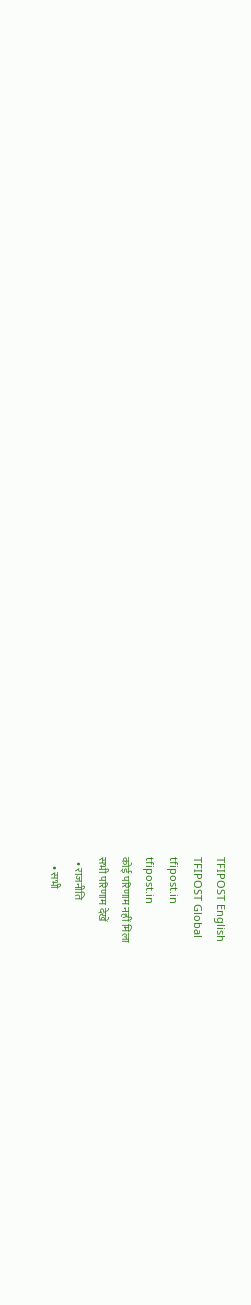TFIPOST English
TFIPOST Global
tfipost.in
tfipost.in
कोई परिणाम नहीं मिला
सभी परिणाम देखें
  • राजनीति
    • सभी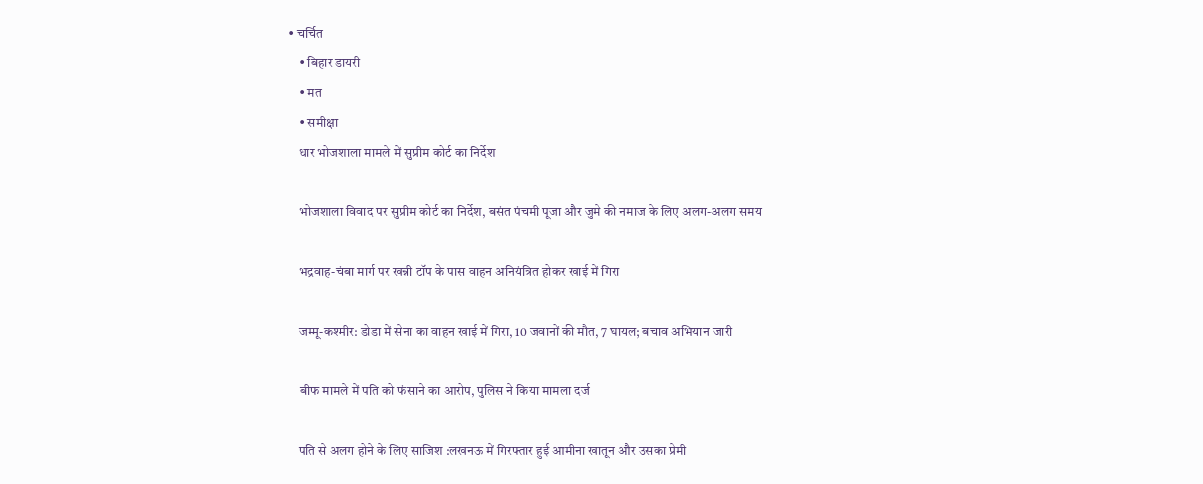• चर्चित
    • बिहार डायरी
    • मत
    • समीक्षा
    धार भोजशाला मामले में सुप्रीम कोर्ट का निर्देश

    भोजशाला विवाद पर सुप्रीम कोर्ट का निर्देश, बसंत पंचमी पूजा और जुमे की नमाज के लिए अलग-अलग समय

    भद्रवाह-चंबा मार्ग पर खन्नी टॉप के पास वाहन अनियंत्रित होकर खाई में गिरा

    जम्मू-कश्मीर: डोडा में सेना का वाहन खाई में गिरा, 10 जवानों की मौत, 7 घायल; बचाव अभियान जारी

    बीफ मामले में पति को फंसाने का आरोप, पुलिस ने किया मामला दर्ज

    पति से अलग होने के लिए साजिश :लखनऊ में गिरफ्तार हुई आमीना खातून और उसका प्रेमी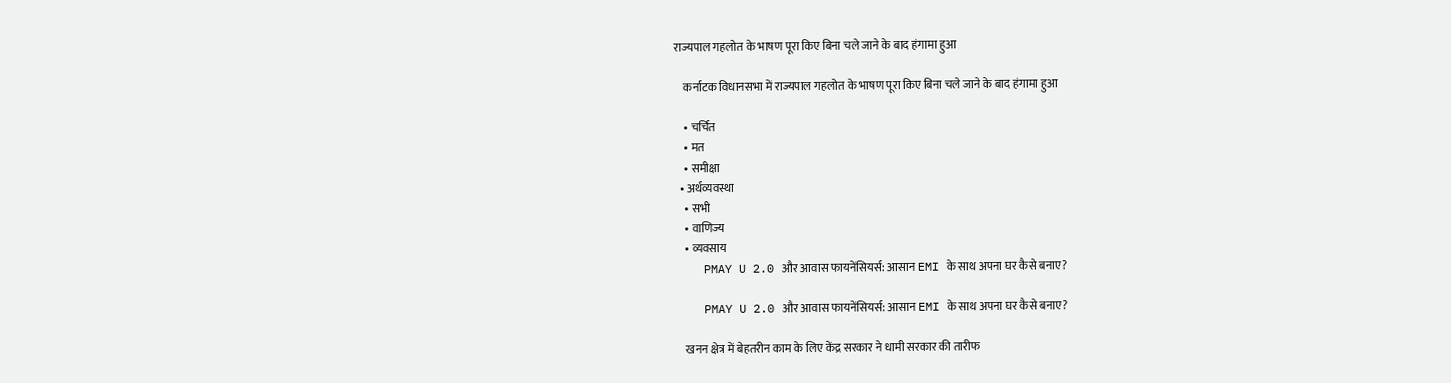राज्यपाल गहलोत के भाषण पूरा किए बिना चले जाने के बाद हंगामा हुआ

    कर्नाटक विधानसभा में राज्यपाल गहलोत के भाषण पूरा किए बिना चले जाने के बाद हंगामा हुआ

    • चर्चित
    • मत
    • समीक्षा
  • अर्थव्यवस्था
    • सभी
    • वाणिज्य
    • व्यवसाय
    PMAY U 2.0 और आवास फायनेंसियर्स: आसान EMI के साथ अपना घर कैसे बनाए?

    PMAY U 2.0 और आवास फायनेंसियर्स: आसान EMI के साथ अपना घर कैसे बनाए?

    खनन क्षेत्र में बेहतरीन काम के लिए केंद्र सरकार ने धामी सरकार की तारीफ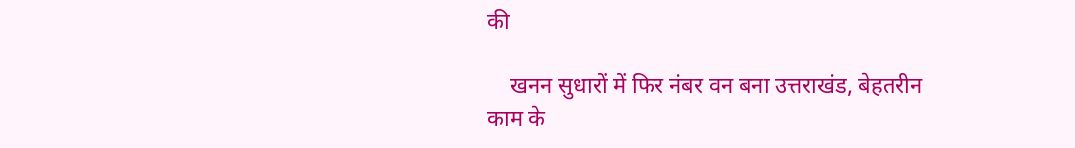की

    खनन सुधारों में फिर नंबर वन बना उत्तराखंड, बेहतरीन काम के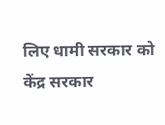लिए धामी सरकार को केंद्र सरकार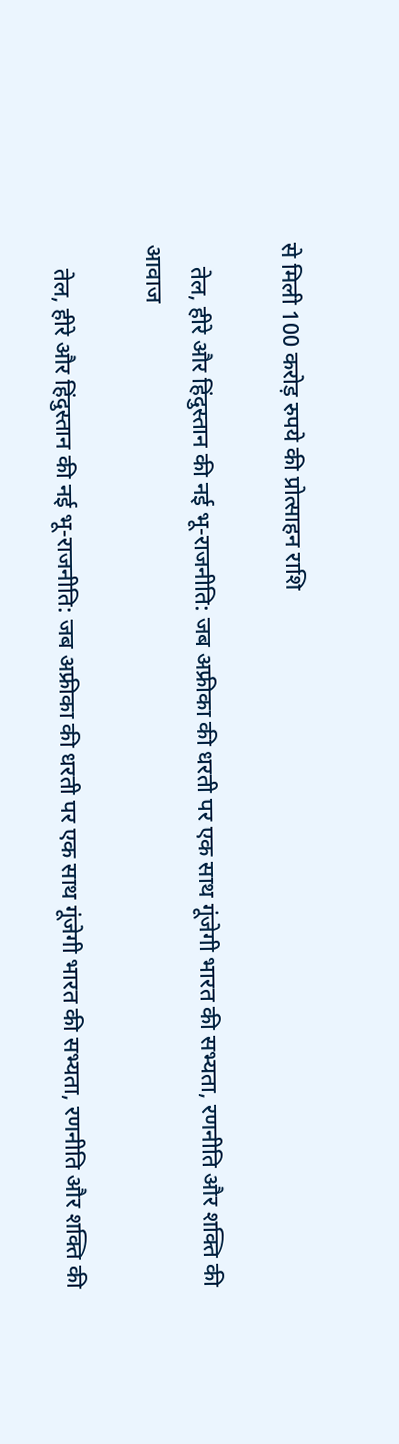से मिली 100 करोड़ रुपये की प्रोत्साहन राशि

    तेल, हीरे और हिंदुस्तान की नई भू-राजनीति: जब अफ्रीका की धरती पर एक साथ गूंजेगी भारत की सभ्यता, रणनीति और शक्ति की आवाज

    तेल, हीरे और हिंदुस्तान की नई भू-राजनीति: जब अफ्रीका की धरती पर एक साथ गूंजेगी भारत की सभ्यता, रणनीति और शक्ति की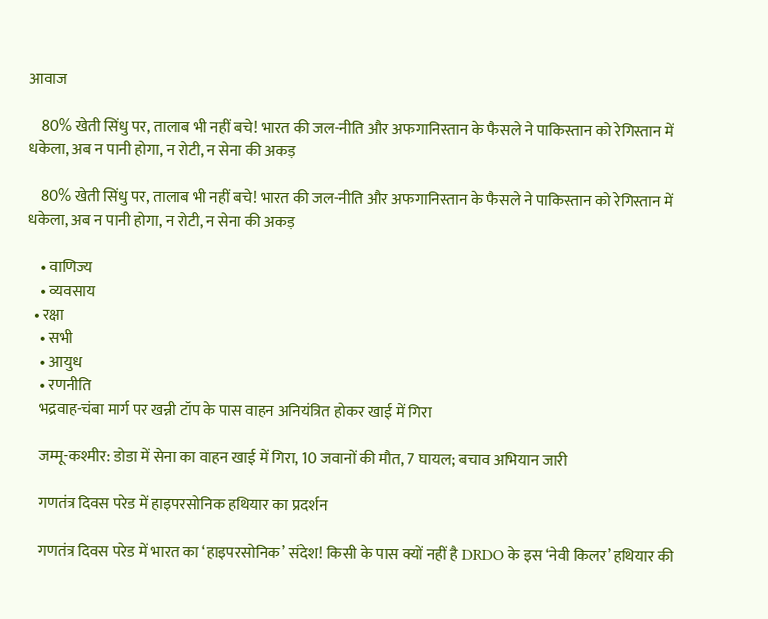आवाज

    80% खेती सिंधु पर, तालाब भी नहीं बचे! भारत की जल-नीति और अफगानिस्तान के फैसले ने पाकिस्तान को रेगिस्तान में धकेला, अब न पानी होगा, न रोटी, न सेना की अकड़

    80% खेती सिंधु पर, तालाब भी नहीं बचे! भारत की जल-नीति और अफगानिस्तान के फैसले ने पाकिस्तान को रेगिस्तान में धकेला, अब न पानी होगा, न रोटी, न सेना की अकड़

    • वाणिज्य
    • व्यवसाय
  • रक्षा
    • सभी
    • आयुध
    • रणनीति
    भद्रवाह-चंबा मार्ग पर खन्नी टॉप के पास वाहन अनियंत्रित होकर खाई में गिरा

    जम्मू-कश्मीर: डोडा में सेना का वाहन खाई में गिरा, 10 जवानों की मौत, 7 घायल; बचाव अभियान जारी

    गणतंत्र दिवस परेड में हाइपरसोनिक हथियार का प्रदर्शन

    गणतंत्र दिवस परेड में भारत का ‘हाइपरसोनिक’ संदेश! किसी के पास क्यों नहीं है DRDO के इस ‘नेवी किलर’ हथियार की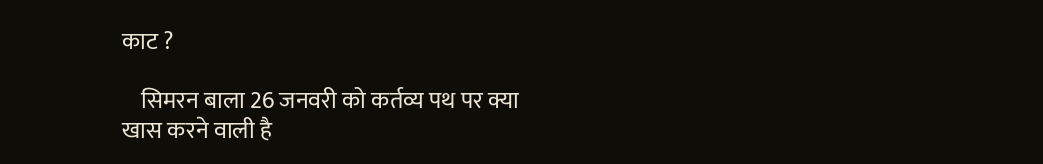काट ?

    सिमरन बाला 26 जनवरी को कर्तव्य पथ पर क्या खास करने वाली है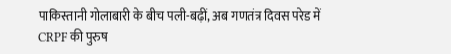पाकिस्तानी गोलाबारी के बीच पली-बढ़ीं, अब गणतंत्र दिवस परेड में CRPF की पुरुष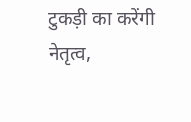टुकड़ी का करेंगी नेतृत्व,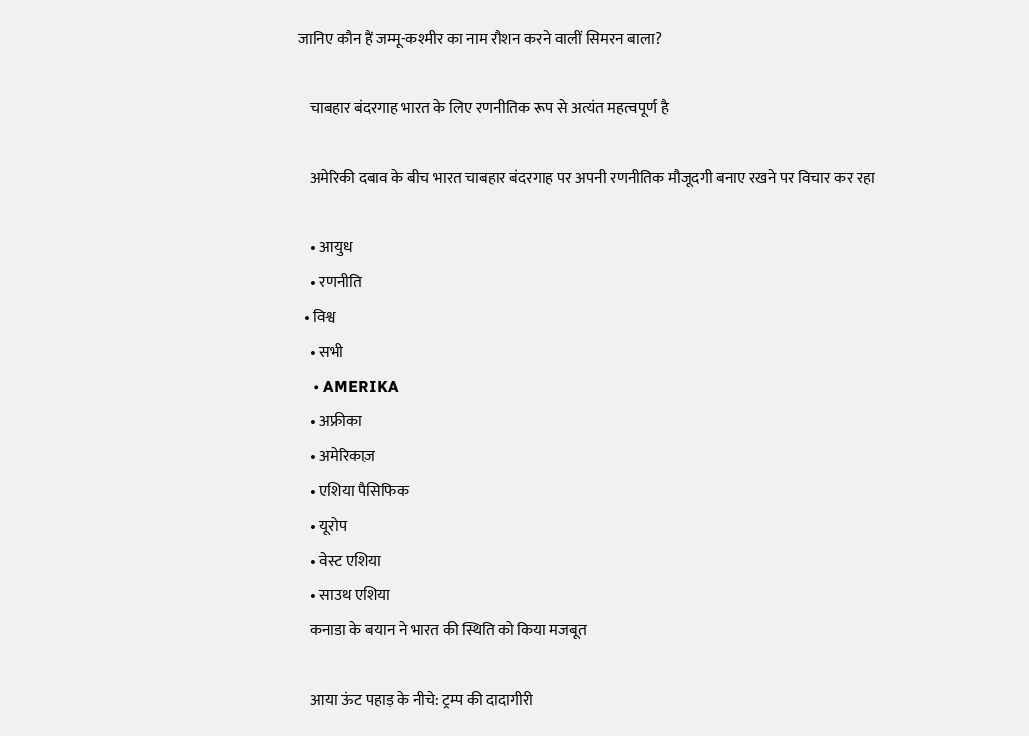जानिए कौन हैं जम्मू-कश्मीर का नाम रौशन करने वालीं सिमरन बाला?

    चाबहार बंदरगाह भारत के लिए रणनीतिक रूप से अत्यंत महत्वपूर्ण है

    अमेरिकी दबाव के बीच भारत चाबहार बंदरगाह पर अपनी रणनीतिक मौजूदगी बनाए रखने पर विचार कर रहा

    • आयुध
    • रणनीति
  • विश्व
    • सभी
    • AMERIKA
    • अफ्रीका
    • अमेरिकाज़
    • एशिया पैसिफिक
    • यूरोप
    • वेस्ट एशिया
    • साउथ एशिया
    कनाडा के बयान ने भारत की स्थिति को किया मजबूत

    आया ऊंट पहाड़ के नीचे: ट्रम्प की दादागीरी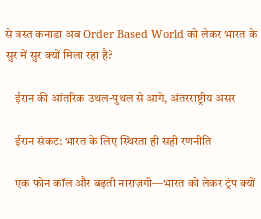से त्रस्त कनाडा अब Order Based World को लेकर भारत के सुर में सुर क्यों मिला रहा है?

    ईरान की आंतरिक उथल-पुथल से आगे, अंतरराष्ट्रीय असर

    ईरान संकट: भारत के लिए स्थिरता ही सही रणनीति

    एक फोन कॉल और बढ़ती नाराज़गी—भारत को लेकर ट्रंप क्यों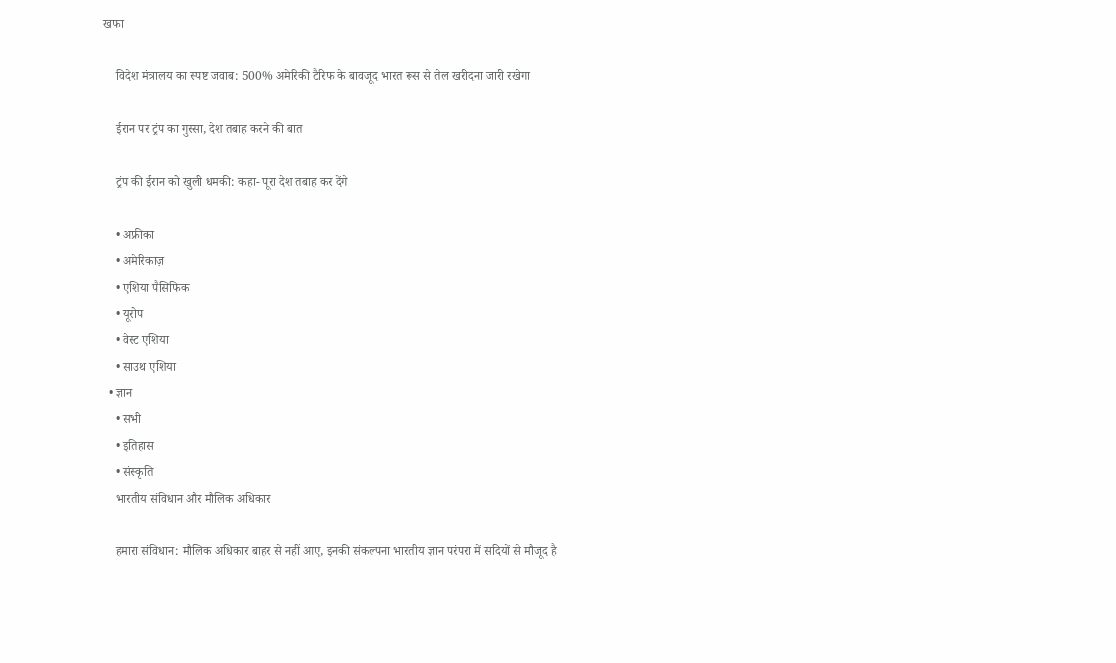खफा

    विदेश मंत्रालय का स्पष्ट जवाब: 500% अमेरिकी टैरिफ के बावजूद भारत रूस से तेल खरीदना जारी रखेगा

    ईरान पर ट्रंप का गुस्सा, देश तबाह करने की बात

    ट्रंप की ईरान को खुली धमकी: कहा- पूरा देश तबाह कर देंगे

    • अफ्रीका
    • अमेरिकाज़
    • एशिया पैसिफिक
    • यूरोप
    • वेस्ट एशिया
    • साउथ एशिया
  • ज्ञान
    • सभी
    • इतिहास
    • संस्कृति
    भारतीय संविधान और मौलिक अधिकार

    हमारा संविधान: मौलिक अधिकार बाहर से नहीं आए, इनकी संकल्पना भारतीय ज्ञान परंपरा में सदियों से मौजूद है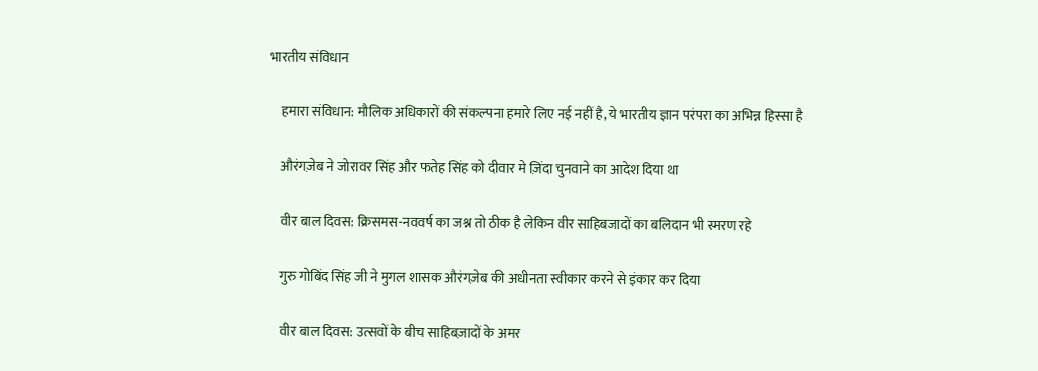भारतीय संविधान

    हमारा संविधान: मौलिक अधिकारों की संकल्पना हमारे लिए नई नहीं है, ये भारतीय ज्ञान परंपरा का अभिन्न हिस्सा है

    औरंगज़ेब ने जोरावर सिंह और फतेह सिंह को दीवार मे ज़िंदा चुनवाने का आदेश दिया था

    वीर बाल दिवस: क्रिसमस-नववर्ष का जश्न तो ठीक है लेकिन वीर साहिबजादों का बलिदान भी स्मरण रहे

    गुरु गोबिंद सिंह जी ने मुगल शासक औरंगज़ेब की अधीनता स्वीकार करने से इंकार कर दिया

    वीर बाल दिवस: उत्सवों के बीच साहिबज़ादों के अमर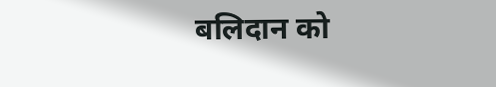बलिदान को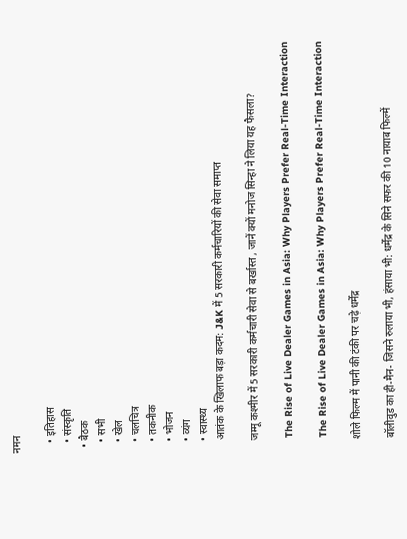नमन

    • इतिहास
    • संस्कृति
  • बैठक
    • सभी
    • खेल
    • चलचित्र
    • तकनीक
    • भोजन
    • व्यंग
    • स्वास्थ्य
    आतंक के खिलाफ बड़ा कदम: J&K में 5 सरकारी कर्मचारियों की सेवा समाप्त

    जम्मू कश्मीर में 5 सरकारी कर्मचारी सेवा से बर्खास्त , जानें क्यों मनोज सिन्हा ने लिया यह फैसला?

    The Rise of Live Dealer Games in Asia: Why Players Prefer Real-Time Interaction

    The Rise of Live Dealer Games in Asia: Why Players Prefer Real-Time Interaction

    शोले फिल्म में पानी की टंकी पर चढ़े धर्मेंद्र

    बॉलीवुड का ही-मैन- जिसने रुलाया भी, हंसाया भी: धर्मेंद्र के सिने सफर की 10 नायाब फिल्में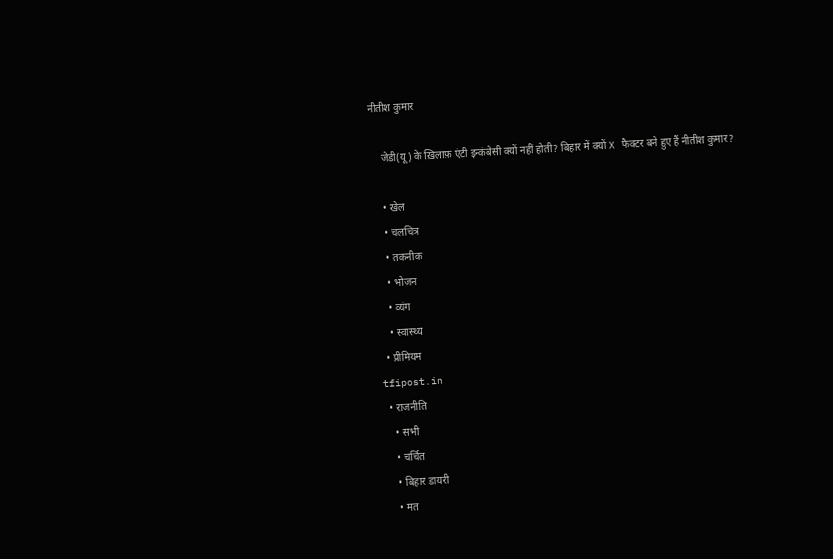नीतीश कुमार

    जेडी(यू) के ख़िलाफ़ एंटी इन्कंबेसी क्यों नहीं होती? बिहार में क्यों X फैक्टर बने हुए हैं नीतीश कुमार?

    • खेल
    • चलचित्र
    • तकनीक
    • भोजन
    • व्यंग
    • स्वास्थ्य
  • प्रीमियम
tfipost.in
  • राजनीति
    • सभी
    • चर्चित
    • बिहार डायरी
    • मत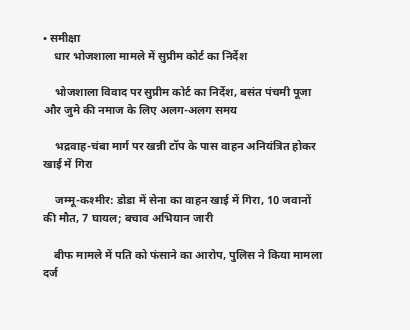• समीक्षा
    धार भोजशाला मामले में सुप्रीम कोर्ट का निर्देश

    भोजशाला विवाद पर सुप्रीम कोर्ट का निर्देश, बसंत पंचमी पूजा और जुमे की नमाज के लिए अलग-अलग समय

    भद्रवाह-चंबा मार्ग पर खन्नी टॉप के पास वाहन अनियंत्रित होकर खाई में गिरा

    जम्मू-कश्मीर: डोडा में सेना का वाहन खाई में गिरा, 10 जवानों की मौत, 7 घायल; बचाव अभियान जारी

    बीफ मामले में पति को फंसाने का आरोप, पुलिस ने किया मामला दर्ज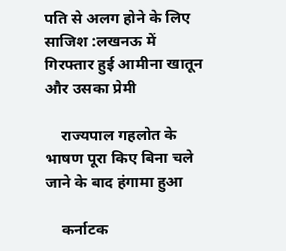पति से अलग होने के लिए साजिश :लखनऊ में गिरफ्तार हुई आमीना खातून और उसका प्रेमी

    राज्यपाल गहलोत के भाषण पूरा किए बिना चले जाने के बाद हंगामा हुआ

    कर्नाटक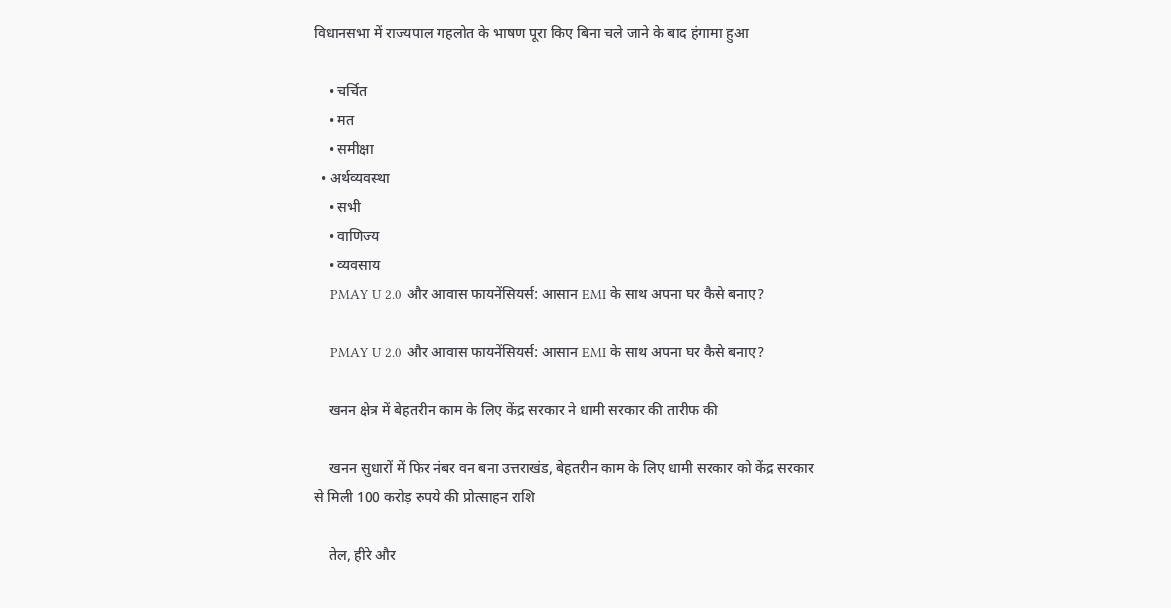विधानसभा में राज्यपाल गहलोत के भाषण पूरा किए बिना चले जाने के बाद हंगामा हुआ

    • चर्चित
    • मत
    • समीक्षा
  • अर्थव्यवस्था
    • सभी
    • वाणिज्य
    • व्यवसाय
    PMAY U 2.0 और आवास फायनेंसियर्स: आसान EMI के साथ अपना घर कैसे बनाए?

    PMAY U 2.0 और आवास फायनेंसियर्स: आसान EMI के साथ अपना घर कैसे बनाए?

    खनन क्षेत्र में बेहतरीन काम के लिए केंद्र सरकार ने धामी सरकार की तारीफ की

    खनन सुधारों में फिर नंबर वन बना उत्तराखंड, बेहतरीन काम के लिए धामी सरकार को केंद्र सरकार से मिली 100 करोड़ रुपये की प्रोत्साहन राशि

    तेल, हीरे और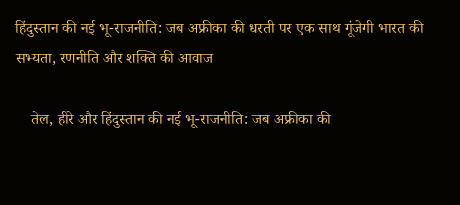हिंदुस्तान की नई भू-राजनीति: जब अफ्रीका की धरती पर एक साथ गूंजेगी भारत की सभ्यता, रणनीति और शक्ति की आवाज

    तेल, हीरे और हिंदुस्तान की नई भू-राजनीति: जब अफ्रीका की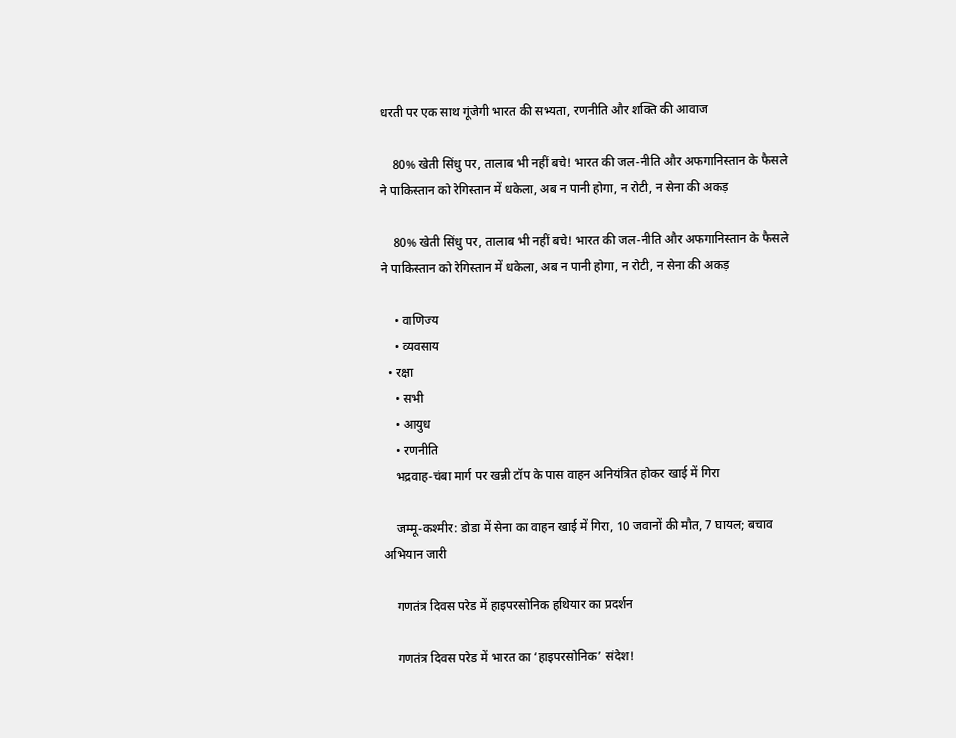धरती पर एक साथ गूंजेगी भारत की सभ्यता, रणनीति और शक्ति की आवाज

    80% खेती सिंधु पर, तालाब भी नहीं बचे! भारत की जल-नीति और अफगानिस्तान के फैसले ने पाकिस्तान को रेगिस्तान में धकेला, अब न पानी होगा, न रोटी, न सेना की अकड़

    80% खेती सिंधु पर, तालाब भी नहीं बचे! भारत की जल-नीति और अफगानिस्तान के फैसले ने पाकिस्तान को रेगिस्तान में धकेला, अब न पानी होगा, न रोटी, न सेना की अकड़

    • वाणिज्य
    • व्यवसाय
  • रक्षा
    • सभी
    • आयुध
    • रणनीति
    भद्रवाह-चंबा मार्ग पर खन्नी टॉप के पास वाहन अनियंत्रित होकर खाई में गिरा

    जम्मू-कश्मीर: डोडा में सेना का वाहन खाई में गिरा, 10 जवानों की मौत, 7 घायल; बचाव अभियान जारी

    गणतंत्र दिवस परेड में हाइपरसोनिक हथियार का प्रदर्शन

    गणतंत्र दिवस परेड में भारत का ‘हाइपरसोनिक’ संदेश!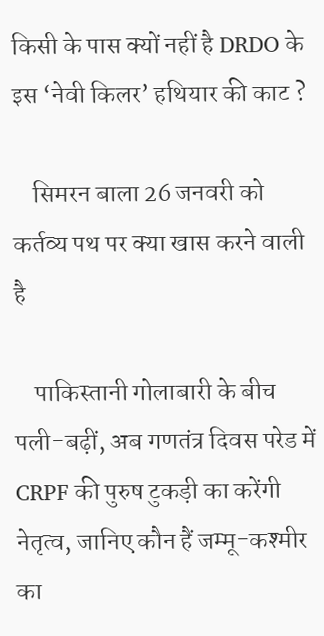किसी के पास क्यों नहीं है DRDO के इस ‘नेवी किलर’ हथियार की काट ?

    सिमरन बाला 26 जनवरी को कर्तव्य पथ पर क्या खास करने वाली है

    पाकिस्तानी गोलाबारी के बीच पली-बढ़ीं, अब गणतंत्र दिवस परेड में CRPF की पुरुष टुकड़ी का करेंगी नेतृत्व, जानिए कौन हैं जम्मू-कश्मीर का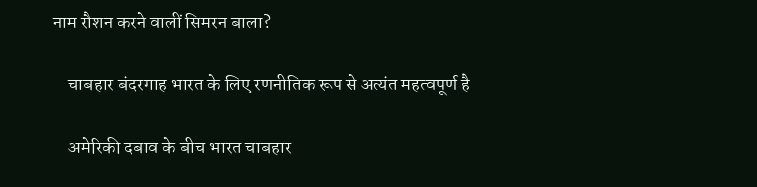नाम रौशन करने वालीं सिमरन बाला?

    चाबहार बंदरगाह भारत के लिए रणनीतिक रूप से अत्यंत महत्वपूर्ण है

    अमेरिकी दबाव के बीच भारत चाबहार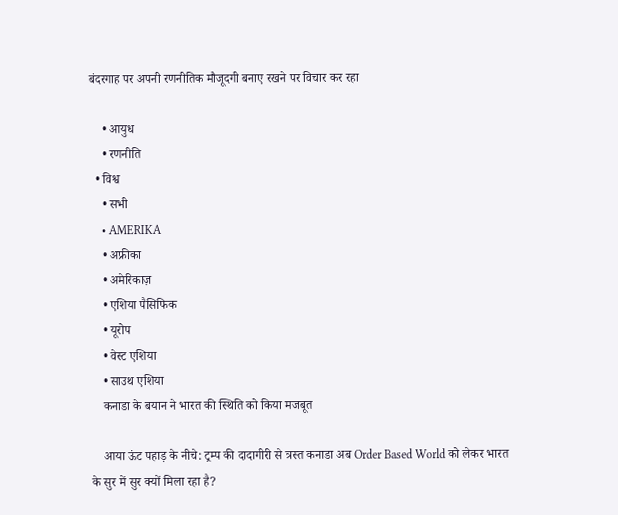बंदरगाह पर अपनी रणनीतिक मौजूदगी बनाए रखने पर विचार कर रहा

    • आयुध
    • रणनीति
  • विश्व
    • सभी
    • AMERIKA
    • अफ्रीका
    • अमेरिकाज़
    • एशिया पैसिफिक
    • यूरोप
    • वेस्ट एशिया
    • साउथ एशिया
    कनाडा के बयान ने भारत की स्थिति को किया मजबूत

    आया ऊंट पहाड़ के नीचे: ट्रम्प की दादागीरी से त्रस्त कनाडा अब Order Based World को लेकर भारत के सुर में सुर क्यों मिला रहा है?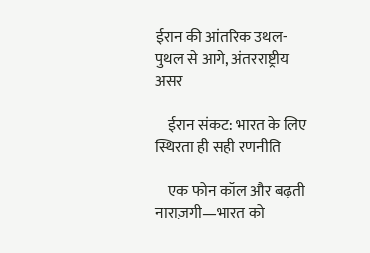ईरान की आंतरिक उथल-पुथल से आगे, अंतरराष्ट्रीय असर

    ईरान संकट: भारत के लिए स्थिरता ही सही रणनीति

    एक फोन कॉल और बढ़ती नाराज़गी—भारत को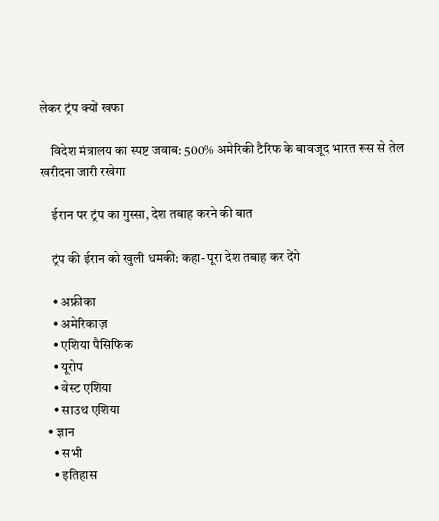लेकर ट्रंप क्यों खफा

    विदेश मंत्रालय का स्पष्ट जवाब: 500% अमेरिकी टैरिफ के बावजूद भारत रूस से तेल खरीदना जारी रखेगा

    ईरान पर ट्रंप का गुस्सा, देश तबाह करने की बात

    ट्रंप की ईरान को खुली धमकी: कहा- पूरा देश तबाह कर देंगे

    • अफ्रीका
    • अमेरिकाज़
    • एशिया पैसिफिक
    • यूरोप
    • वेस्ट एशिया
    • साउथ एशिया
  • ज्ञान
    • सभी
    • इतिहास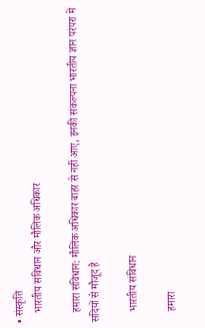• संस्कृति
    भारतीय संविधान और मौलिक अधिकार

    हमारा संविधान: मौलिक अधिकार बाहर से नहीं आए, इनकी संकल्पना भारतीय ज्ञान परंपरा में सदियों से मौजूद है

    भारतीय संविधान

    हमारा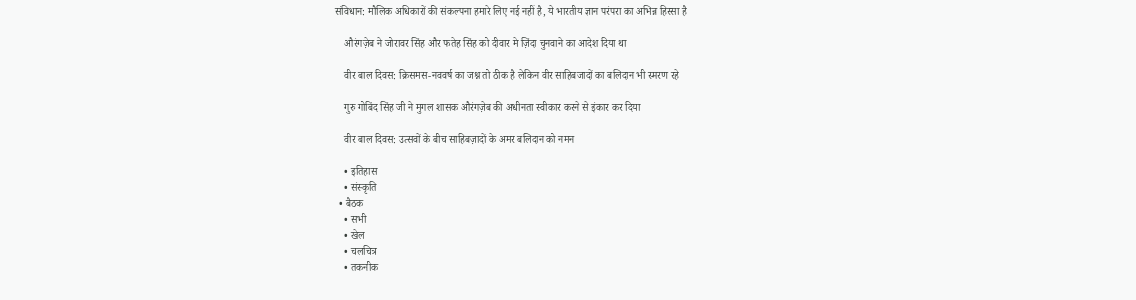संविधान: मौलिक अधिकारों की संकल्पना हमारे लिए नई नहीं है, ये भारतीय ज्ञान परंपरा का अभिन्न हिस्सा है

    औरंगज़ेब ने जोरावर सिंह और फतेह सिंह को दीवार मे ज़िंदा चुनवाने का आदेश दिया था

    वीर बाल दिवस: क्रिसमस-नववर्ष का जश्न तो ठीक है लेकिन वीर साहिबजादों का बलिदान भी स्मरण रहे

    गुरु गोबिंद सिंह जी ने मुगल शासक औरंगज़ेब की अधीनता स्वीकार करने से इंकार कर दिया

    वीर बाल दिवस: उत्सवों के बीच साहिबज़ादों के अमर बलिदान को नमन

    • इतिहास
    • संस्कृति
  • बैठक
    • सभी
    • खेल
    • चलचित्र
    • तकनीक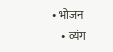• भोजन
    • व्यंग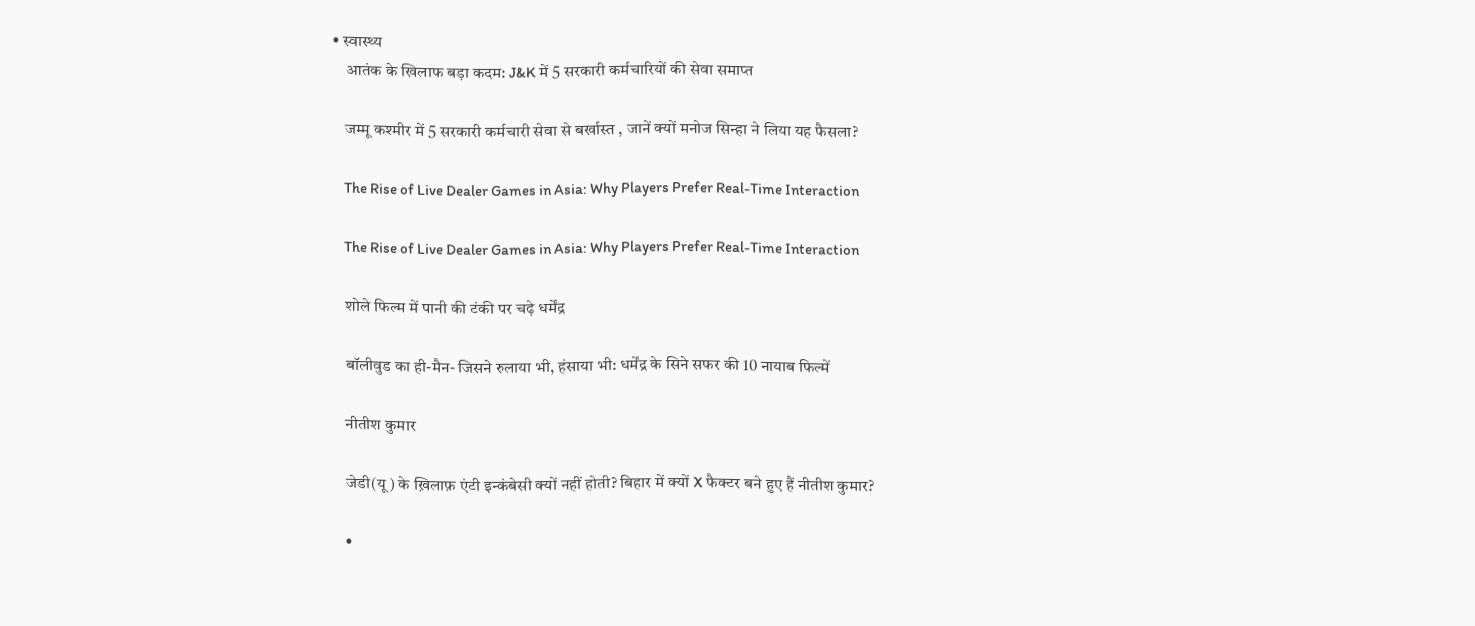• स्वास्थ्य
    आतंक के खिलाफ बड़ा कदम: J&K में 5 सरकारी कर्मचारियों की सेवा समाप्त

    जम्मू कश्मीर में 5 सरकारी कर्मचारी सेवा से बर्खास्त , जानें क्यों मनोज सिन्हा ने लिया यह फैसला?

    The Rise of Live Dealer Games in Asia: Why Players Prefer Real-Time Interaction

    The Rise of Live Dealer Games in Asia: Why Players Prefer Real-Time Interaction

    शोले फिल्म में पानी की टंकी पर चढ़े धर्मेंद्र

    बॉलीवुड का ही-मैन- जिसने रुलाया भी, हंसाया भी: धर्मेंद्र के सिने सफर की 10 नायाब फिल्में

    नीतीश कुमार

    जेडी(यू) के ख़िलाफ़ एंटी इन्कंबेसी क्यों नहीं होती? बिहार में क्यों X फैक्टर बने हुए हैं नीतीश कुमार?

    •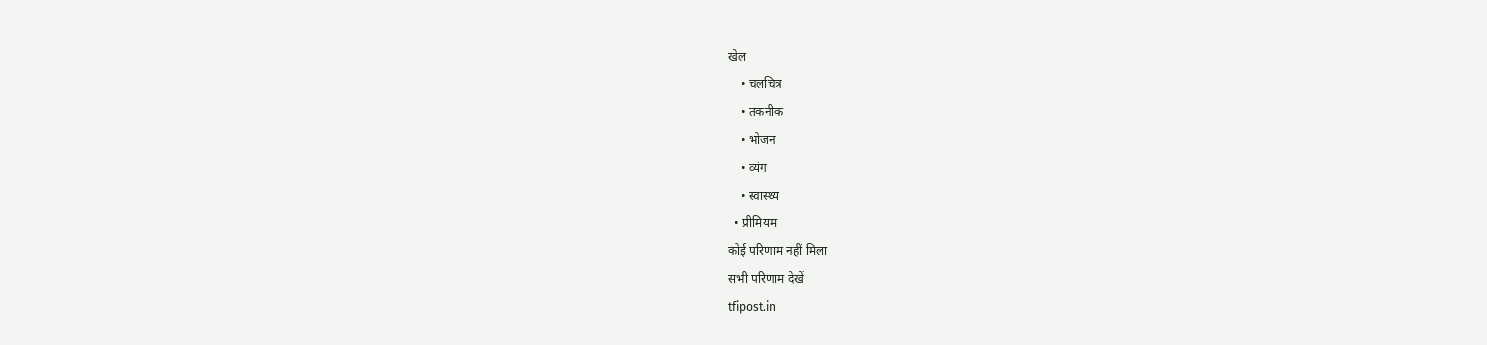खेल
    • चलचित्र
    • तकनीक
    • भोजन
    • व्यंग
    • स्वास्थ्य
  • प्रीमियम
कोई परिणाम नहीं मिला
सभी परिणाम देखें
tfipost.in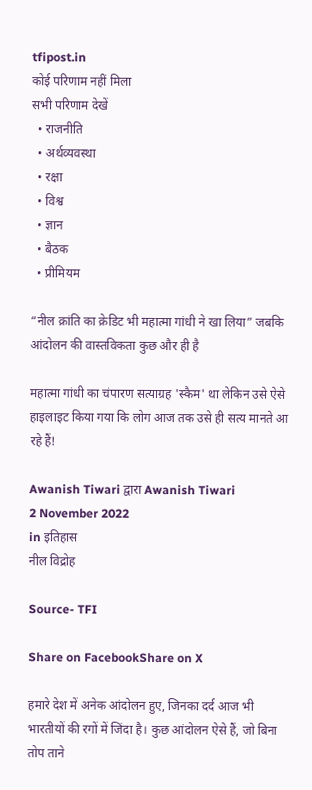tfipost.in
कोई परिणाम नहीं मिला
सभी परिणाम देखें
  • राजनीति
  • अर्थव्यवस्था
  • रक्षा
  • विश्व
  • ज्ञान
  • बैठक
  • प्रीमियम

“नील क्रांति का क्रेडिट भी महात्मा गांधी ने खा लिया” जबकि आंदोलन की वास्तविकता कुछ और ही है

महात्मा गांधी का चंपारण सत्याग्रह 'स्कैम' था लेकिन उसे ऐसे हाइलाइट किया गया कि लोग आज तक उसे ही सत्य मानते आ रहे हैं!

Awanish Tiwari द्वारा Awanish Tiwari
2 November 2022
in इतिहास
नील विद्रोह

Source- TFI

Share on FacebookShare on X

हमारे देश में अनेक आंदोलन हुए, जिनका दर्द आज भी भारतीयों की रगों में जिंदा है। कुछ आंदोलन ऐसे हैं, जो बिना तोप ताने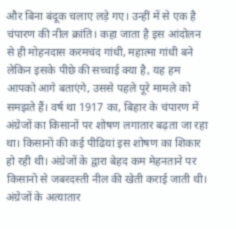और बिना बंदूक चलाए लड़े गए। उन्हीं में से एक है चंपारण की नील क्रांति। कहा जाता है इस आंदोलन से ही मोहनदास करमचंद गांधी, महात्मा गांधी बने लेकिन इसके पीछे की सच्चाई क्या है, यह हम आपको आगे बताएंगे, उससे पहले पूरे मामले को समझते हैं। वर्ष था 1917 का, बिहार के चंपारण में अंग्रेजों का किसानों पर शोषण लगातार बढ़ता जा रहा था। किसानों की कई पीढियां इस शोषण का शिकार हो रही थी। अंग्रेजों के द्वारा बेहद कम मेहनताने पर किसानों से जबरदस्ती नील की खेती कराई जाती थी। अंग्रेजों के अत्यातार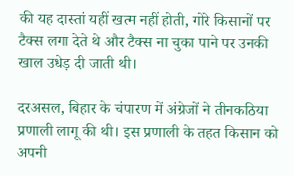की यह दास्तां यहीं खत्म नहीं होती, गोरे किसानों पर टैक्स लगा देते थे और टैक्स ना चुका पाने पर उनकी खाल उधेड़ दी जाती थी।

दरअसल, बिहार के चंपारण में अंग्रेजों ने तीनकठिया प्रणाली लागू की थी। इस प्रणाली के तहत किसान को अपनी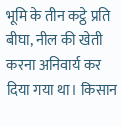भूमि के तीन कट्ठे प्रति बीघा, नील की खेती करना अनिवार्य कर दिया गया था। किसान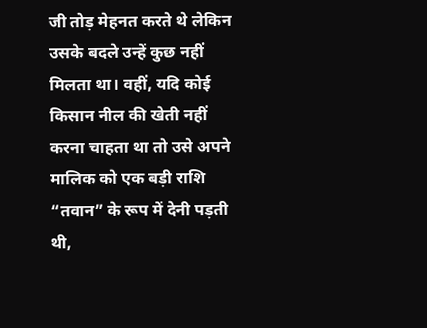जी तोड़ मेहनत करते थे लेकिन उसके बदले उन्हें कुछ नहीं मिलता था। वहीं, यदि कोई किसान नील की खेती नहीं करना चाहता था तो उसे अपने मालिक को एक बड़ी राशि “तवान” के रूप में देनी पड़ती थी,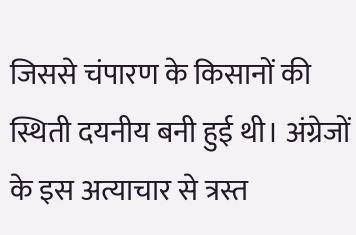जिससे चंपारण के किसानों की स्थिती दयनीय बनी हुई थी। अंग्रेजों के इस अत्याचार से त्रस्त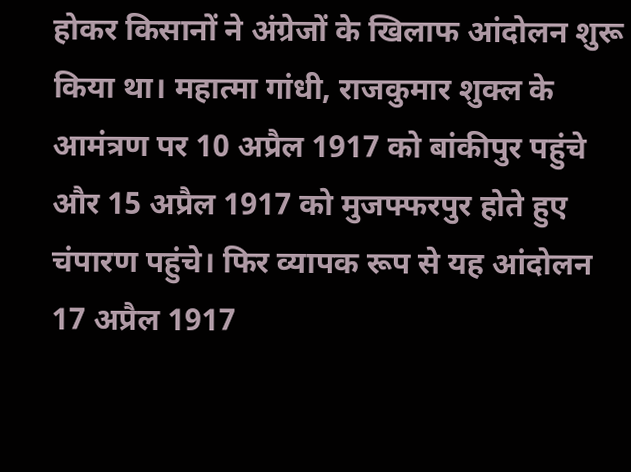होकर किसानों ने अंग्रेजों के खिलाफ आंदोलन शुरू किया था। महात्मा गांधी, राजकुमार शुक्ल के आमंत्रण पर 10 अप्रैल 1917 को बांकीपुर पहुंचे और 15 अप्रैल 1917 को मुजफ्फरपुर होते हुए चंपारण पहुंचे। फिर व्यापक रूप से यह आंदोलन 17 अप्रैल 1917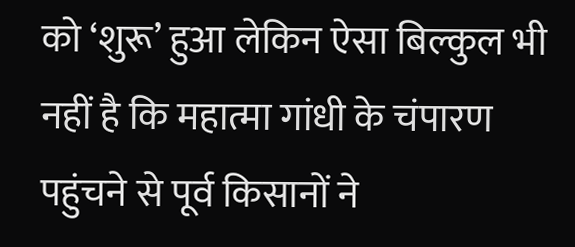को ‘शुरू’ हुआ लेकिन ऐसा बिल्कुल भी नहीं है कि महात्मा गांधी के चंपारण पहुंचने से पूर्व किसानों ने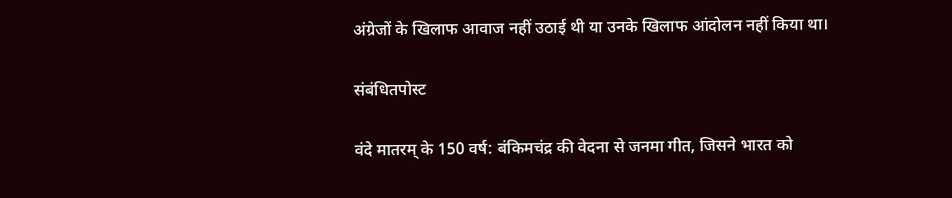अंग्रेजों के खिलाफ आवाज नहीं उठाई थी या उनके खिलाफ आंदोलन नहीं किया था।

संबंधितपोस्ट

वंदे मातरम् के 150 वर्ष: बंकिमचंद्र की वेदना से जनमा गीत, जिसने भारत को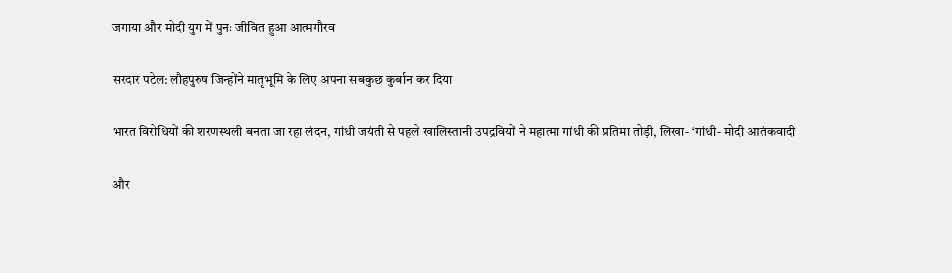जगाया और मोदी युग में पुनः जीवित हुआ आत्मगौरव

सरदार पटेल: लौहपुरुष जिन्होंने मातृभूमि के लिए अपना सबकुछ कुर्बान कर दिया

भारत विरोधियों की शरणस्थली बनता जा रहा लंदन, गांधी जयंती से पहले खालिस्तानी उपद्रवियों ने महात्मा गांधी की प्रतिमा तोड़ी, लिखा- ‘गांधी- मोदी आतंकवादी

और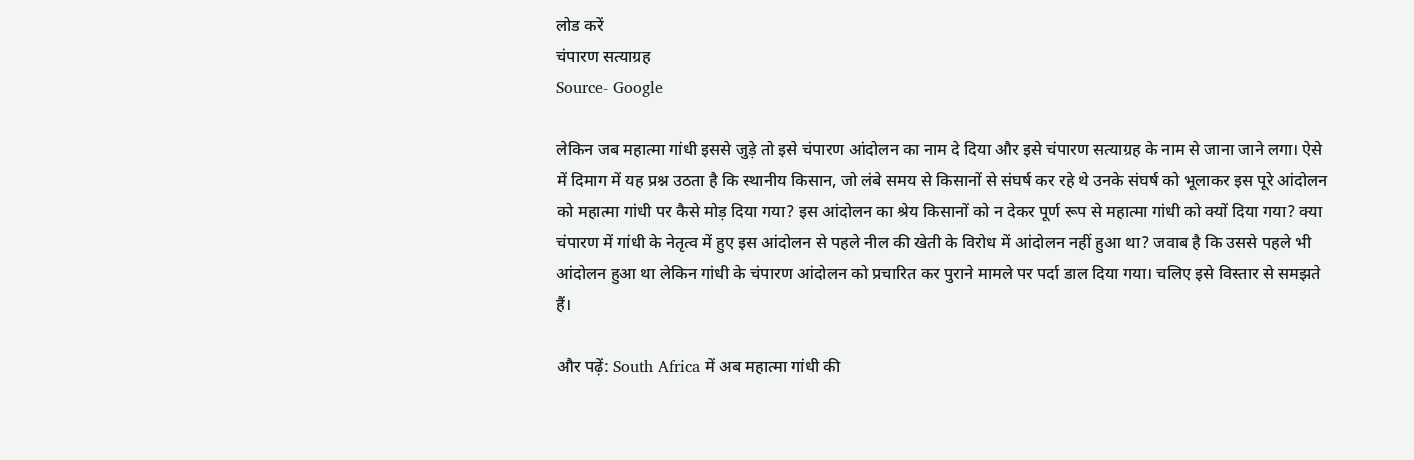लोड करें
चंपारण सत्याग्रह
Source- Google

लेकिन जब महात्मा गांधी इससे जुड़े तो इसे चंपारण आंदोलन का नाम दे दिया और इसे चंपारण सत्याग्रह के नाम से जाना जाने लगा। ऐसे में दिमाग में यह प्रश्न उठता है कि स्थानीय किसान, जो लंबे समय से किसानों से संघर्ष कर रहे थे उनके संघर्ष को भूलाकर इस पूरे आंदोलन को महात्मा गांधी पर कैसे मोड़ दिया गया? इस आंदोलन का श्रेय किसानों को न देकर पूर्ण रूप से महात्मा गांधी को क्यों दिया गया? क्या चंपारण में गांधी के नेतृत्व में हुए इस आंदोलन से पहले नील की खेती के विरोध में आंदोलन नहीं हुआ था? जवाब है कि उससे पहले भी आंदोलन हुआ था लेकिन गांधी के चंपारण आंदोलन को प्रचारित कर पुराने मामले पर पर्दा डाल दिया गया। चलिए इसे विस्तार से समझते हैं।

और पढ़ें: South Africa में अब महात्मा गांधी की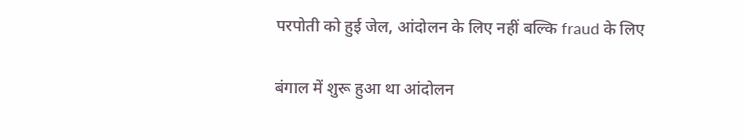परपोती को हुई जेल, आंदोलन के लिए नहीं बल्कि fraud के लिए

बंगाल में शुरू हुआ था आंदोलन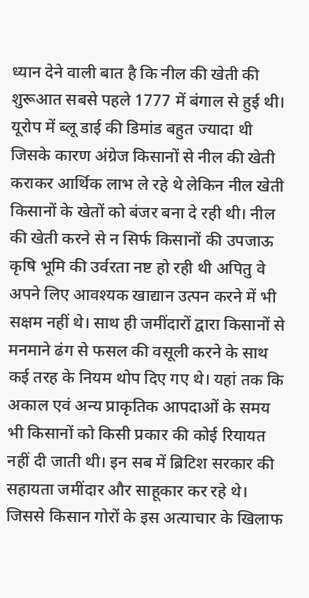ध्यान देने वाली बात है कि नील की खेती की शुरूआत सबसे पहले 1777 में बंगाल से हुई थी। यूरोप में ब्लू डाई की डिमांड बहुत ज्यादा थी जिसके कारण अंग्रेज किसानों से नील की खेती कराकर आर्थिक लाभ ले रहे थे लेकिन नील खेती किसानों के खेतों को बंजर बना दे रही थी। नील की खेती करने से न सिर्फ किसानों की उपजाऊ कृषि भूमि की उर्वरता नष्ट हो रही थी अपितु वे अपने लिए आवश्यक खाद्यान उत्पन करने में भी सक्षम नहीं थे। साथ ही जमींदारों द्वारा किसानों से मनमाने ढंग से फसल की वसूली करने के साथ कई तरह के नियम थोप दिए गए थे। यहां तक कि अकाल एवं अन्य प्राकृतिक आपदाओं के समय भी किसानों को किसी प्रकार की कोई रियायत नहीं दी जाती थी। इन सब में ब्रिटिश सरकार की सहायता जमींदार और साहूकार कर रहे थे। जिससे किसान गोरों के इस अत्याचार के खिलाफ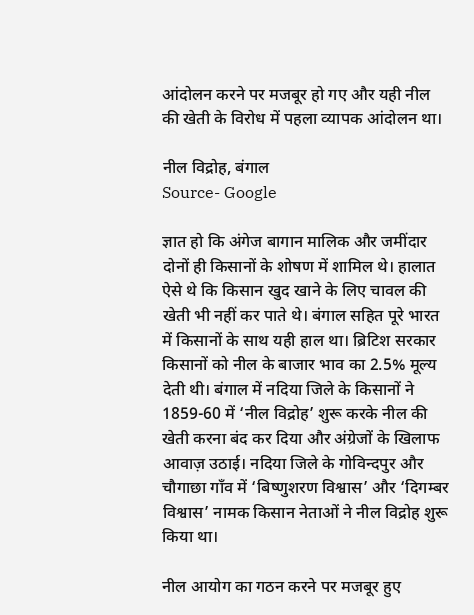आंदोलन करने पर मजबूर हो गए और यही नील की खेती के विरोध में पहला व्यापक आंदोलन था।

नील विद्रोह, बंगाल
Source- Google

ज्ञात हो कि अंगेज बागान मालिक और जमींदार दोनों ही किसानों के शोषण में शामिल थे। हालात ऐसे थे कि किसान खुद खाने के लिए चावल की खेती भी नहीं कर पाते थे। बंगाल सहित पूरे भारत में किसानों के साथ यही हाल था। ब्रिटिश सरकार किसानों को नील के बाजार भाव का 2.5% मूल्य देती थी। बंगाल में नदिया जिले के किसानों ने 1859-60 में ‘नील विद्रोह’ शुरू करके नील की खेती करना बंद कर दिया और अंग्रेजों के खिलाफ आवाज़ उठाई। नदिया जिले के गोविन्दपुर और चौगाछा गाँव में ‘बिष्णुशरण विश्वास’ और ‘दिगम्बर विश्वास’ नामक किसान नेताओं ने नील विद्रोह शुरू किया था।

नील आयोग का गठन करने पर मजबूर हुए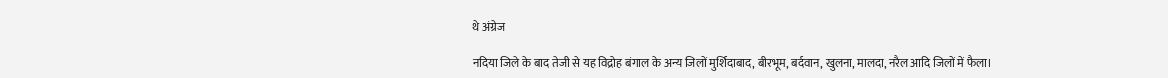थे अंग्रेज

नदिया जिले के बाद तेजी से यह विद्रोह बंगाल के अन्य जिलों मुर्शिदाबाद, बीरभूम, बर्दवान, खुलना, मालदा, नरैल आदि जिलों में फैला।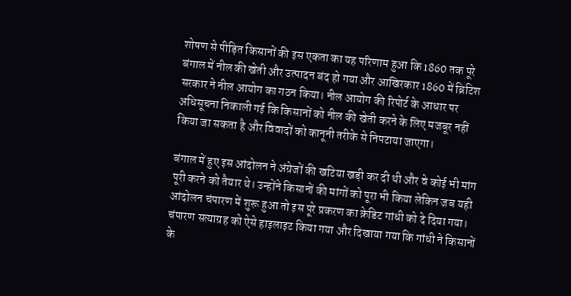शोषण से पीड़ित किसानों की इस एकता का यह परिणाम हुआ कि 1860 तक पूरे बंगाल में नील की खेती और उत्पादन बंद हो गया और आखिरकार 1860 में ब्रिटिश सरकार ने नील आयोग का गठन किया। नील आयोग की रिपोर्ट के आधार पर अधिसूचना निकाली गई कि किसानों को नील की खेती करने के लिए मजबूर नहीं किया जा सकता है और विवादों को कानूनी तरीके से निपटाया जाएगा।

बंगाल में हुए इस आंदोलन ने अंग्रेजों की खटिया खड़ी कर दी थी और वे कोई भी मांग पूरी करने को तैयार थे। उन्होंने किसानों की मांगों को पूरा भी किया लेकिन जब यही आंदोलन चंपारण में शुरू हुआ तो इस पूरे प्रकरण का क्रेडिट गांधी को दे दिया गया। चंपारण सत्याग्रह को ऐसे हाइलाइट किया गया और दिखाया गया कि गांधी ने किसानों के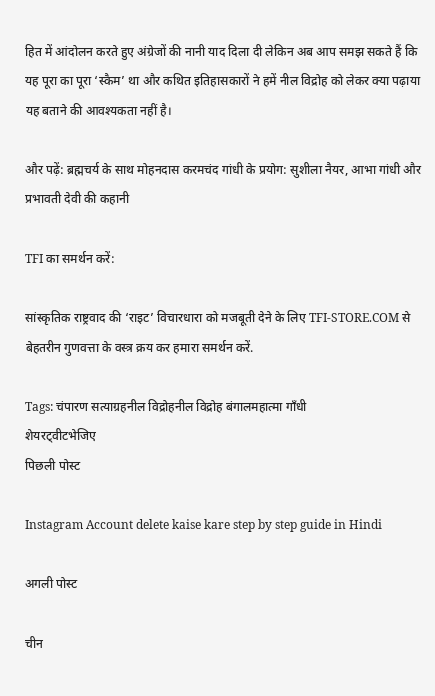हित में आंदोलन करते हुए अंग्रेजों की नानी याद दिला दी लेकिन अब आप समझ सकते हैं कि यह पूरा का पूरा ‘स्कैम’ था और कथित इतिहासकारों ने हमें नील विद्रोह को लेकर क्या पढ़ाया यह बताने की आवश्यकता नहीं है।

और पढ़ें: ब्रह्मचर्य के साथ मोहनदास करमचंद गांधी के प्रयोग: सुशीला नैयर, आभा गांधी और प्रभावती देवी की कहानी

TFI का समर्थन करें:

सांस्कृतिक राष्ट्रवाद की ‘राइट’ विचारधारा को मजबूती देने के लिए TFI-STORE.COM से बेहतरीन गुणवत्ता के वस्त्र क्रय कर हमारा समर्थन करें.

Tags: चंपारण सत्याग्रहनील विद्रोहनील विद्रोह बंगालमहात्मा गाँधी
शेयरट्वीटभेजिए
पिछली पोस्ट

Instagram Account delete kaise kare step by step guide in Hindi

अगली पोस्ट

चीन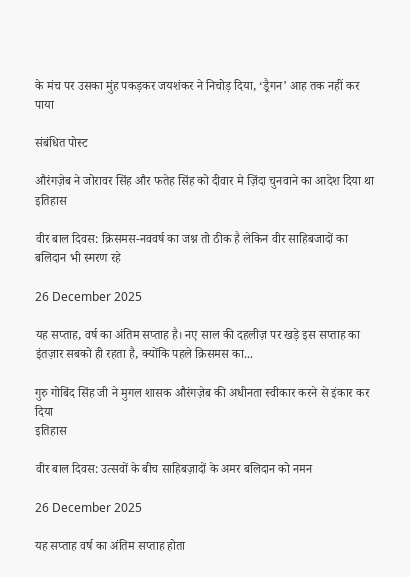के मंच पर उसका मुंह पकड़कर जयशंकर ने निचोड़ दिया, ‘ड्रैगन’ आह तक नहीं कर पाया

संबंधित पोस्ट

औरंगज़ेब ने जोरावर सिंह और फतेह सिंह को दीवार मे ज़िंदा चुनवाने का आदेश दिया था
इतिहास

वीर बाल दिवस: क्रिसमस-नववर्ष का जश्न तो ठीक है लेकिन वीर साहिबजादों का बलिदान भी स्मरण रहे

26 December 2025

यह सप्ताह, वर्ष का अंतिम सप्ताह है। नए साल की दहलीज़ पर खड़े इस सप्ताह का इंतज़ार सबको ही रहता है, क्योंकि पहले क्रिसमस का...

गुरु गोबिंद सिंह जी ने मुगल शासक औरंगज़ेब की अधीनता स्वीकार करने से इंकार कर दिया
इतिहास

वीर बाल दिवस: उत्सवों के बीच साहिबज़ादों के अमर बलिदान को नमन

26 December 2025

यह सप्ताह वर्ष का अंतिम सप्ताह होता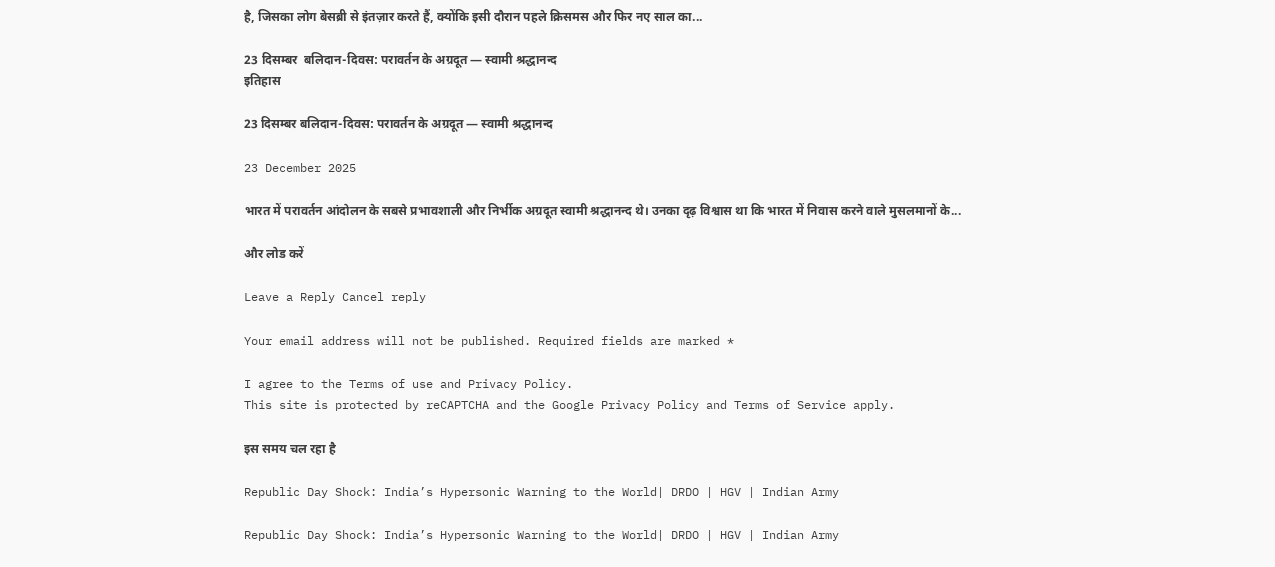है, जिसका लोग बेसब्री से इंतज़ार करते हैं, क्योंकि इसी दौरान पहले क्रिसमस और फिर नए साल का...

23 दिसम्बर  बलिदान-दिवस: परावर्तन के अग्रदूत — स्वामी श्रद्धानन्द
इतिहास

23 दिसम्बर बलिदान-दिवस: परावर्तन के अग्रदूत — स्वामी श्रद्धानन्द

23 December 2025

भारत में परावर्तन आंदोलन के सबसे प्रभावशाली और निर्भीक अग्रदूत स्वामी श्रद्धानन्द थे। उनका दृढ़ विश्वास था कि भारत में निवास करने वाले मुसलमानों के...

और लोड करें

Leave a Reply Cancel reply

Your email address will not be published. Required fields are marked *

I agree to the Terms of use and Privacy Policy.
This site is protected by reCAPTCHA and the Google Privacy Policy and Terms of Service apply.

इस समय चल रहा है

Republic Day Shock: India’s Hypersonic Warning to the World| DRDO | HGV | Indian Army

Republic Day Shock: India’s Hypersonic Warning to the World| DRDO | HGV | Indian Army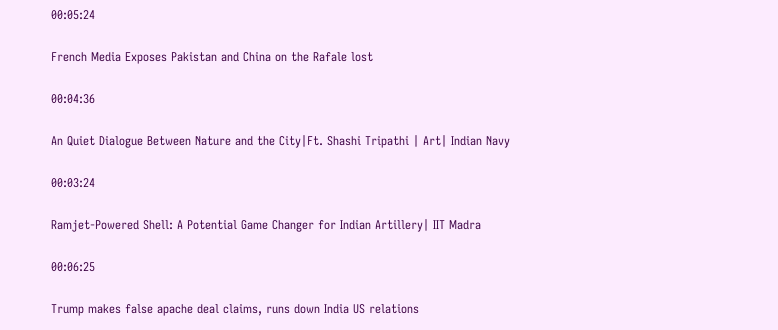00:05:24

French Media Exposes Pakistan and China on the Rafale lost

00:04:36

An Quiet Dialogue Between Nature and the City|Ft. Shashi Tripathi | Art| Indian Navy

00:03:24

Ramjet-Powered Shell: A Potential Game Changer for Indian Artillery| IIT Madra

00:06:25

Trump makes false apache deal claims, runs down India US relations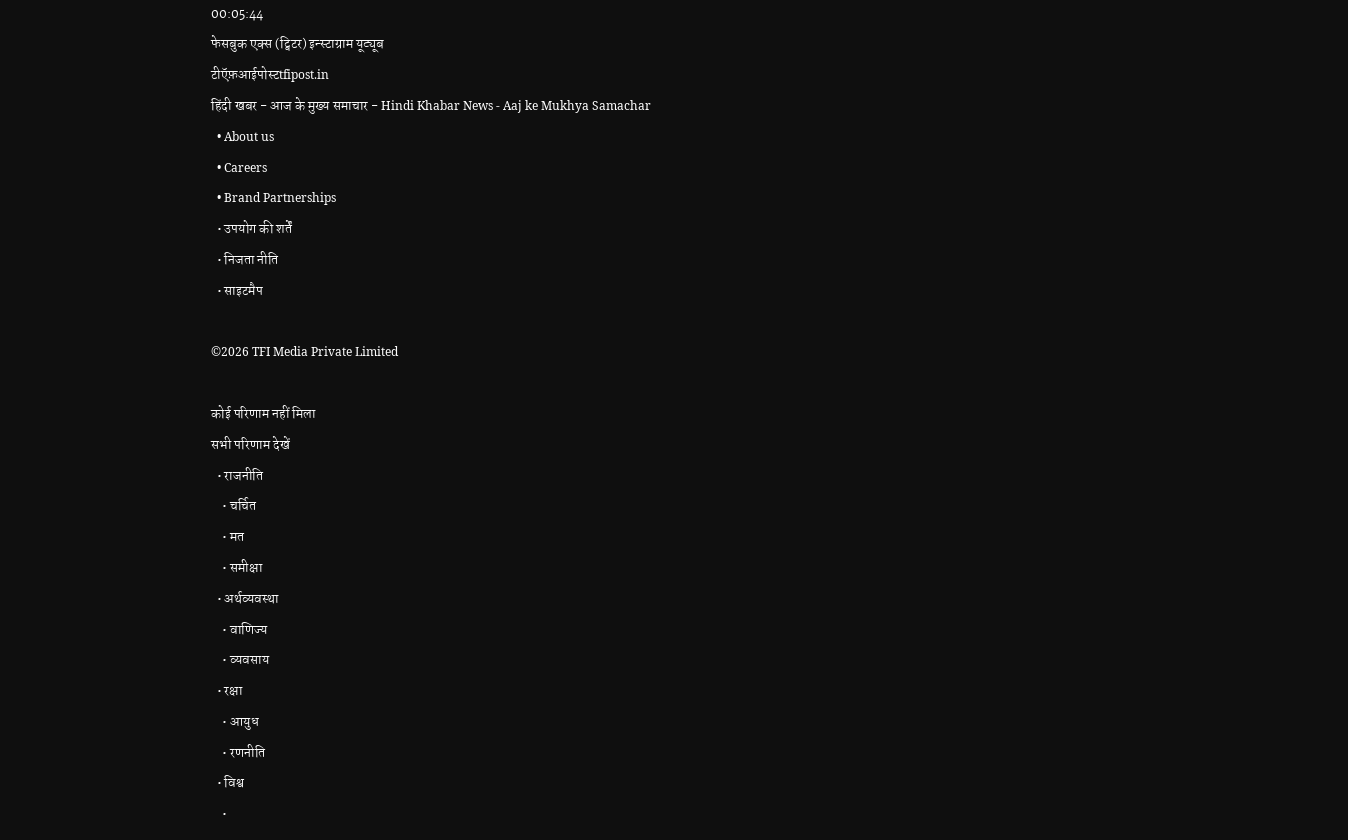00:05:44
फेसबुक एक्स (ट्विटर) इन्स्टाग्राम यूट्यूब
टीऍफ़आईपोस्टtfipost.in
हिंदी खबर - आज के मुख्य समाचार - Hindi Khabar News - Aaj ke Mukhya Samachar
  • About us
  • Careers
  • Brand Partnerships
  • उपयोग की शर्तें
  • निजता नीति
  • साइटमैप

©2026 TFI Media Private Limited

कोई परिणाम नहीं मिला
सभी परिणाम देखें
  • राजनीति
    • चर्चित
    • मत
    • समीक्षा
  • अर्थव्यवस्था
    • वाणिज्य
    • व्यवसाय
  • रक्षा
    • आयुध
    • रणनीति
  • विश्व
    •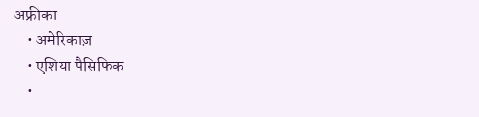अफ्रीका
    • अमेरिकाज़
    • एशिया पैसिफिक
    •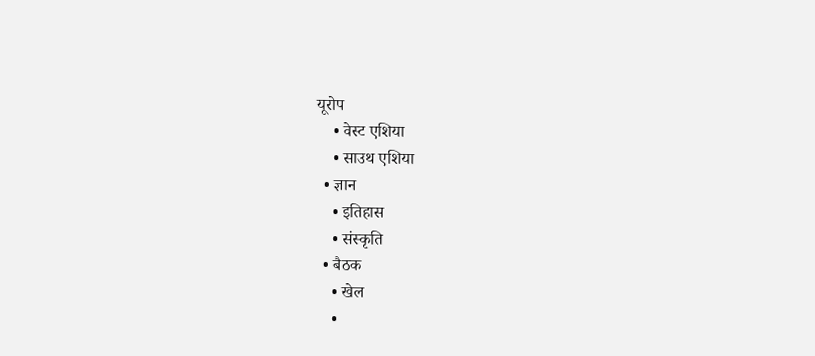यूरोप
    • वेस्ट एशिया
    • साउथ एशिया
  • ज्ञान
    • इतिहास
    • संस्कृति
  • बैठक
    • खेल
    •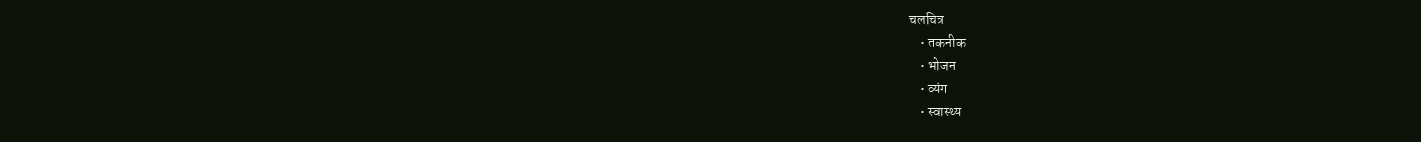चलचित्र
    • तकनीक
    • भोजन
    • व्यंग
    • स्वास्थ्य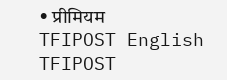• प्रीमियम
TFIPOST English
TFIPOST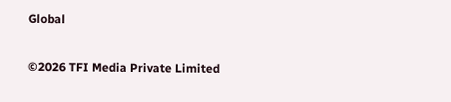Global

©2026 TFI Media Private Limited